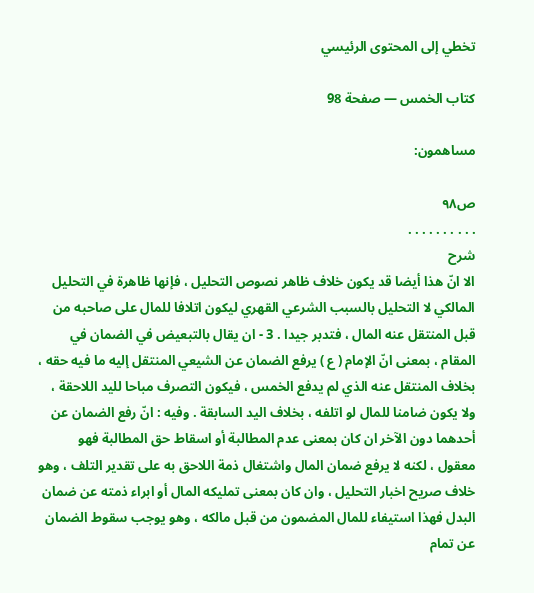تخطي إلى المحتوى الرئيسي

كتاب الخمس — صفحة 98

مساهمون:

ص٩٨
. . . . . . . . . .
شرح
الا انّ هذا أيضا قد يكون خلاف ظاهر نصوص التحليل ، فإنها ظاهرة في التحليل المالكي لا التحليل بالسبب الشرعي القهري ليكون اتلافا للمال على صاحبه من قبل المنتقل عنه المال ، فتدبر جيدا . 3 - ان يقال بالتبعيض في الضمان في المقام ، بمعنى انّ الإمام ( ع ) يرفع الضمان عن الشيعي المنتقل إليه ما فيه حقه ، بخلاف المنتقل عنه الذي لم يدفع الخمس ، فيكون التصرف مباحا لليد اللاحقة ، ولا يكون ضامنا للمال لو اتلفه ، بخلاف اليد السابقة . وفيه : انّ رفع الضمان عن أحدهما دون الآخر ان كان بمعنى عدم المطالبة أو اسقاط حق المطالبة فهو معقول ، لكنه لا يرفع ضمان المال واشتغال ذمة اللاحق به على تقدير التلف ، وهو خلاف صريح اخبار التحليل ، وان كان بمعنى تمليكه المال أو ابراء ذمته عن ضمان البدل فهذا استيفاء للمال المضمون من قبل مالكه ، وهو يوجب سقوط الضمان عن تمام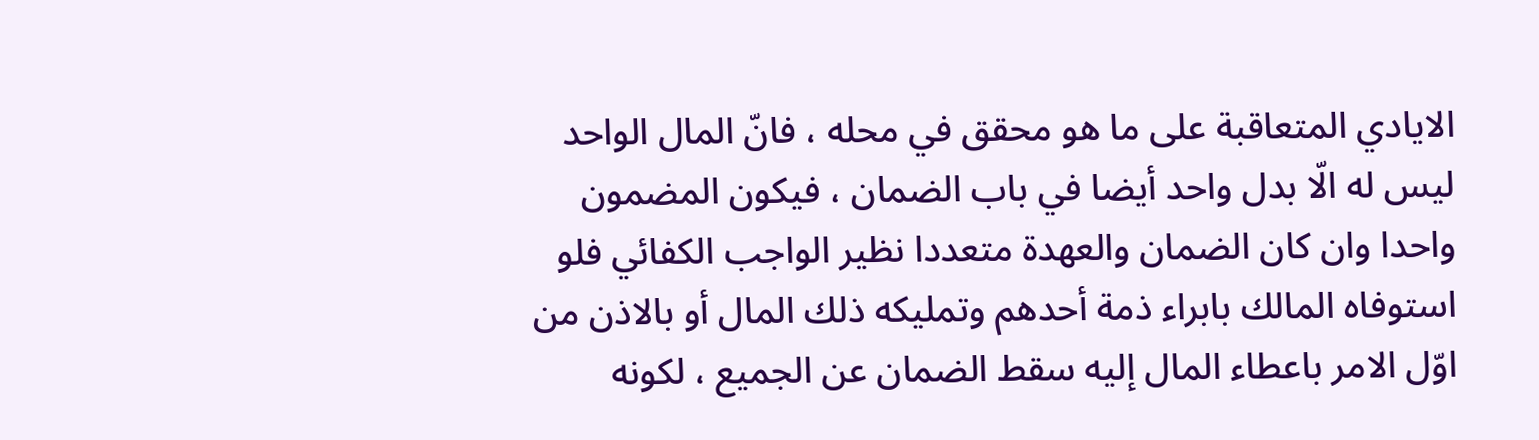الايادي المتعاقبة على ما هو محقق في محله ، فانّ المال الواحد ليس له الّا بدل واحد أيضا في باب الضمان ، فيكون المضمون واحدا وان كان الضمان والعهدة متعددا نظير الواجب الكفائي فلو استوفاه المالك بابراء ذمة أحدهم وتمليكه ذلك المال أو بالاذن من اوّل الامر باعطاء المال إليه سقط الضمان عن الجميع ، لكونه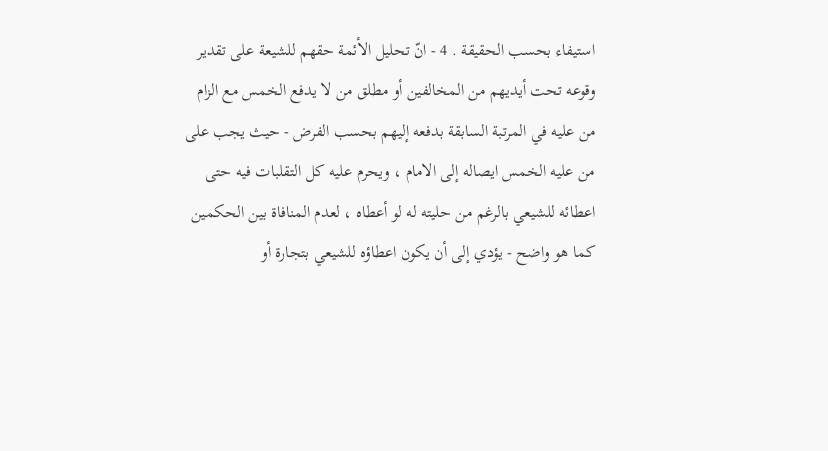استيفاء بحسب الحقيقة . 4 - انّ تحليل الأئمة حقهم للشيعة على تقدير وقوعه تحت أيديهم من المخالفين أو مطلق من لا يدفع الخمس مع الزام من عليه في المرتبة السابقة بدفعه إليهم بحسب الفرض - حيث يجب على من عليه الخمس ايصاله إلى الامام ، ويحرم عليه كل التقلبات فيه حتى اعطائه للشيعي بالرغم من حليته له لو أعطاه ، لعدم المنافاة بين الحكمين كما هو واضح - يؤدي إلى أن يكون اعطاؤه للشيعي بتجارة أو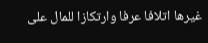غيرها اتلافا عرفا وارتكازا للمال على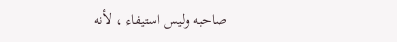صاحبه وليس استيفاء ، لأنه